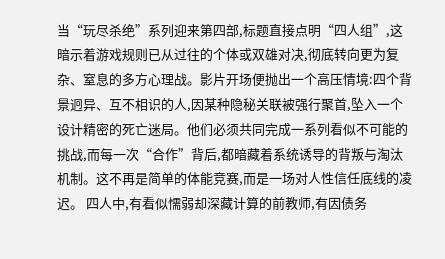当“玩尽杀绝”系列迎来第四部,标题直接点明“四人组”,这暗示着游戏规则已从过往的个体或双雄对决,彻底转向更为复杂、窒息的多方心理战。影片开场便抛出一个高压情境:四个背景迥异、互不相识的人,因某种隐秘关联被强行聚首,坠入一个设计精密的死亡迷局。他们必须共同完成一系列看似不可能的挑战,而每一次“合作”背后,都暗藏着系统诱导的背叛与淘汰机制。这不再是简单的体能竞赛,而是一场对人性信任底线的凌迟。 四人中,有看似懦弱却深藏计算的前教师,有因债务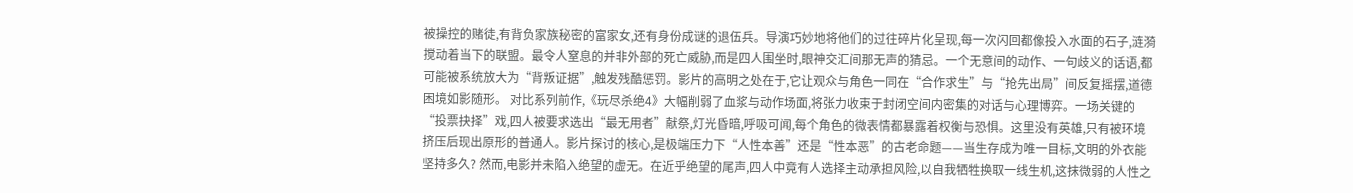被操控的赌徒,有背负家族秘密的富家女,还有身份成谜的退伍兵。导演巧妙地将他们的过往碎片化呈现,每一次闪回都像投入水面的石子,涟漪搅动着当下的联盟。最令人窒息的并非外部的死亡威胁,而是四人围坐时,眼神交汇间那无声的猜忌。一个无意间的动作、一句歧义的话语,都可能被系统放大为“背叛证据”,触发残酷惩罚。影片的高明之处在于,它让观众与角色一同在“合作求生”与“抢先出局”间反复摇摆,道德困境如影随形。 对比系列前作,《玩尽杀绝4》大幅削弱了血浆与动作场面,将张力收束于封闭空间内密集的对话与心理博弈。一场关键的“投票抉择”戏,四人被要求选出“最无用者”献祭,灯光昏暗,呼吸可闻,每个角色的微表情都暴露着权衡与恐惧。这里没有英雄,只有被环境挤压后现出原形的普通人。影片探讨的核心,是极端压力下“人性本善”还是“性本恶”的古老命题——当生存成为唯一目标,文明的外衣能坚持多久? 然而,电影并未陷入绝望的虚无。在近乎绝望的尾声,四人中竟有人选择主动承担风险,以自我牺牲换取一线生机,这抹微弱的人性之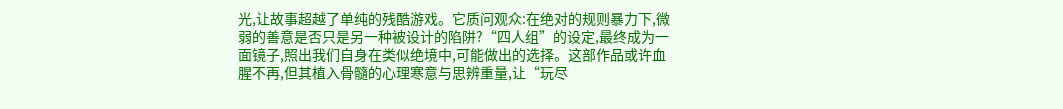光,让故事超越了单纯的残酷游戏。它质问观众:在绝对的规则暴力下,微弱的善意是否只是另一种被设计的陷阱?“四人组”的设定,最终成为一面镜子,照出我们自身在类似绝境中,可能做出的选择。这部作品或许血腥不再,但其植入骨髓的心理寒意与思辨重量,让“玩尽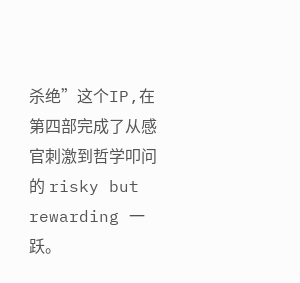杀绝”这个IP,在第四部完成了从感官刺激到哲学叩问的 risky but rewarding 一跃。